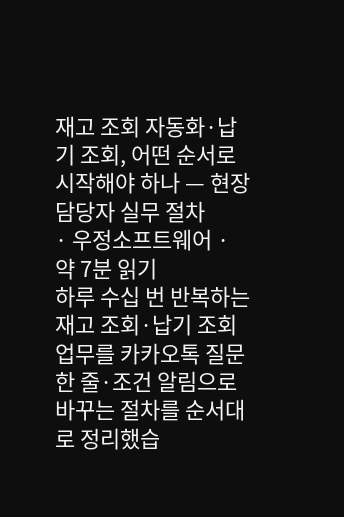재고 조회 자동화·납기 조회, 어떤 순서로 시작해야 하나 — 현장 담당자 실무 절차
· 우정소프트웨어 · 약 7분 읽기
하루 수십 번 반복하는 재고 조회·납기 조회 업무를 카카오톡 질문 한 줄·조건 알림으로 바꾸는 절차를 순서대로 정리했습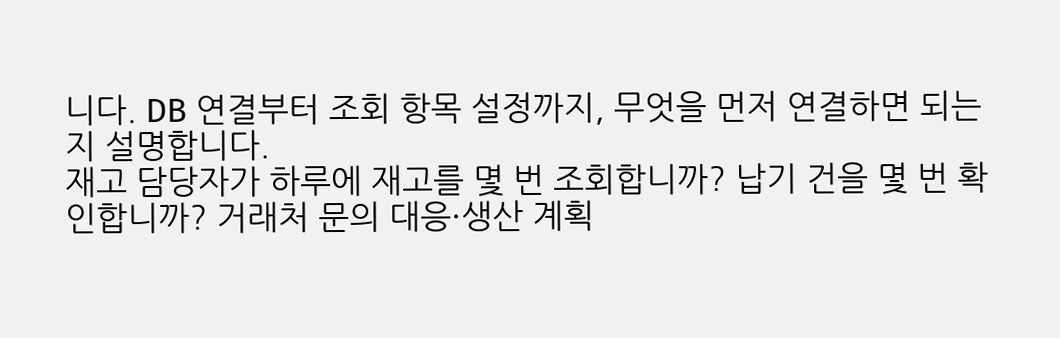니다. DB 연결부터 조회 항목 설정까지, 무엇을 먼저 연결하면 되는지 설명합니다.
재고 담당자가 하루에 재고를 몇 번 조회합니까? 납기 건을 몇 번 확인합니까? 거래처 문의 대응·생산 계획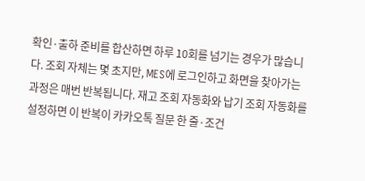확인·출하 준비를 합산하면 하루 10회를 넘기는 경우가 많습니다. 조회 자체는 몇 초지만, MES에 로그인하고 화면을 찾아가는 과정은 매번 반복됩니다. 재고 조회 자동화와 납기 조회 자동화를 설정하면 이 반복이 카카오톡 질문 한 줄·조건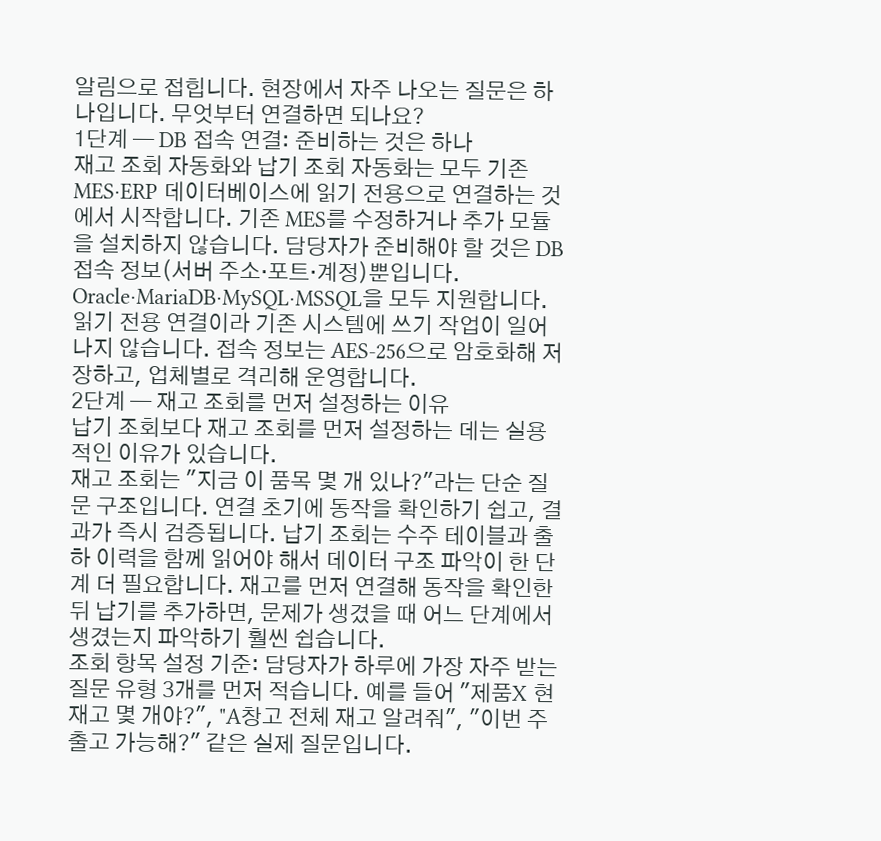알림으로 접힙니다. 현장에서 자주 나오는 질문은 하나입니다. 무엇부터 연결하면 되나요?
1단계 — DB 접속 연결: 준비하는 것은 하나
재고 조회 자동화와 납기 조회 자동화는 모두 기존 MES·ERP 데이터베이스에 읽기 전용으로 연결하는 것에서 시작합니다. 기존 MES를 수정하거나 추가 모듈을 설치하지 않습니다. 담당자가 준비해야 할 것은 DB 접속 정보(서버 주소·포트·계정)뿐입니다. Oracle·MariaDB·MySQL·MSSQL을 모두 지원합니다.
읽기 전용 연결이라 기존 시스템에 쓰기 작업이 일어나지 않습니다. 접속 정보는 AES-256으로 암호화해 저장하고, 업체별로 격리해 운영합니다.
2단계 — 재고 조회를 먼저 설정하는 이유
납기 조회보다 재고 조회를 먼저 설정하는 데는 실용적인 이유가 있습니다.
재고 조회는 "지금 이 품목 몇 개 있나?"라는 단순 질문 구조입니다. 연결 초기에 동작을 확인하기 쉽고, 결과가 즉시 검증됩니다. 납기 조회는 수주 테이블과 출하 이력을 함께 읽어야 해서 데이터 구조 파악이 한 단계 더 필요합니다. 재고를 먼저 연결해 동작을 확인한 뒤 납기를 추가하면, 문제가 생겼을 때 어느 단계에서 생겼는지 파악하기 훨씬 쉽습니다.
조회 항목 설정 기준: 담당자가 하루에 가장 자주 받는 질문 유형 3개를 먼저 적습니다. 예를 들어 "제품X 현재고 몇 개야?", "A창고 전체 재고 알려줘", "이번 주 출고 가능해?" 같은 실제 질문입니다.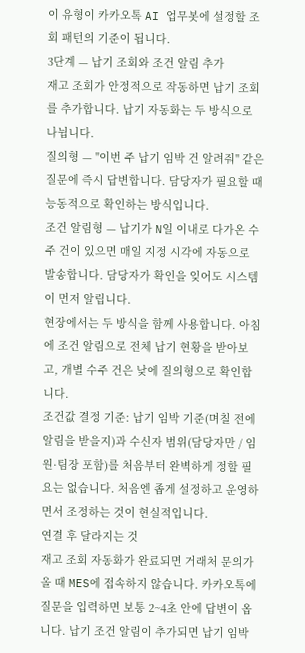이 유형이 카카오톡 AI 업무봇에 설정할 조회 패턴의 기준이 됩니다.
3단계 — 납기 조회와 조건 알림 추가
재고 조회가 안정적으로 작동하면 납기 조회를 추가합니다. 납기 자동화는 두 방식으로 나뉩니다.
질의형 — "이번 주 납기 임박 건 알려줘" 같은 질문에 즉시 답변합니다. 담당자가 필요할 때 능동적으로 확인하는 방식입니다.
조건 알림형 — 납기가 N일 이내로 다가온 수주 건이 있으면 매일 지정 시각에 자동으로 발송합니다. 담당자가 확인을 잊어도 시스템이 먼저 알립니다.
현장에서는 두 방식을 함께 사용합니다. 아침에 조건 알림으로 전체 납기 현황을 받아보고, 개별 수주 건은 낮에 질의형으로 확인합니다.
조건값 결정 기준: 납기 임박 기준(며칠 전에 알림을 받을지)과 수신자 범위(담당자만 / 임원·팀장 포함)를 처음부터 완벽하게 정할 필요는 없습니다. 처음엔 좁게 설정하고 운영하면서 조정하는 것이 현실적입니다.
연결 후 달라지는 것
재고 조회 자동화가 완료되면 거래처 문의가 올 때 MES에 접속하지 않습니다. 카카오톡에 질문을 입력하면 보통 2~4초 안에 답변이 옵니다. 납기 조건 알림이 추가되면 납기 임박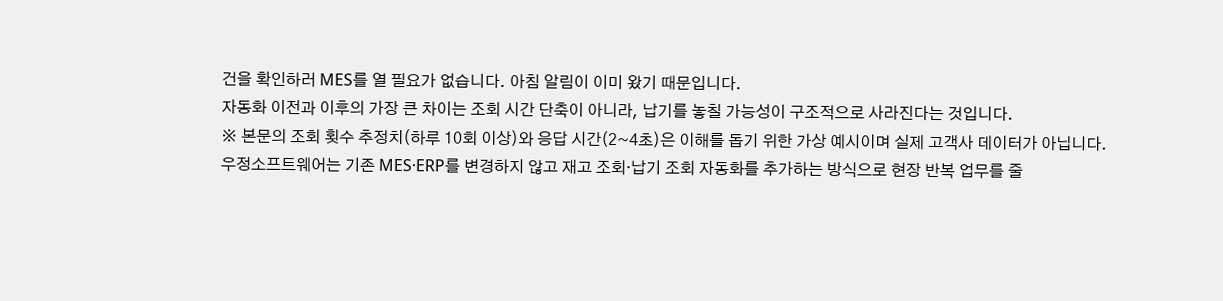건을 확인하러 MES를 열 필요가 없습니다. 아침 알림이 이미 왔기 때문입니다.
자동화 이전과 이후의 가장 큰 차이는 조회 시간 단축이 아니라, 납기를 놓칠 가능성이 구조적으로 사라진다는 것입니다.
※ 본문의 조회 횟수 추정치(하루 10회 이상)와 응답 시간(2~4초)은 이해를 돕기 위한 가상 예시이며 실제 고객사 데이터가 아닙니다.
우정소프트웨어는 기존 MES·ERP를 변경하지 않고 재고 조회·납기 조회 자동화를 추가하는 방식으로 현장 반복 업무를 줄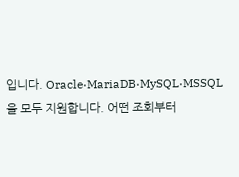입니다. Oracle·MariaDB·MySQL·MSSQL을 모두 지원합니다. 어떤 조회부터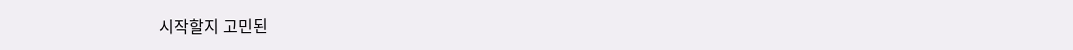시작할지 고민된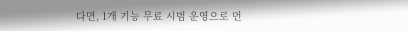다면, 1개 기능 무료 시범 운영으로 먼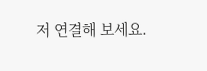저 연결해 보세요.